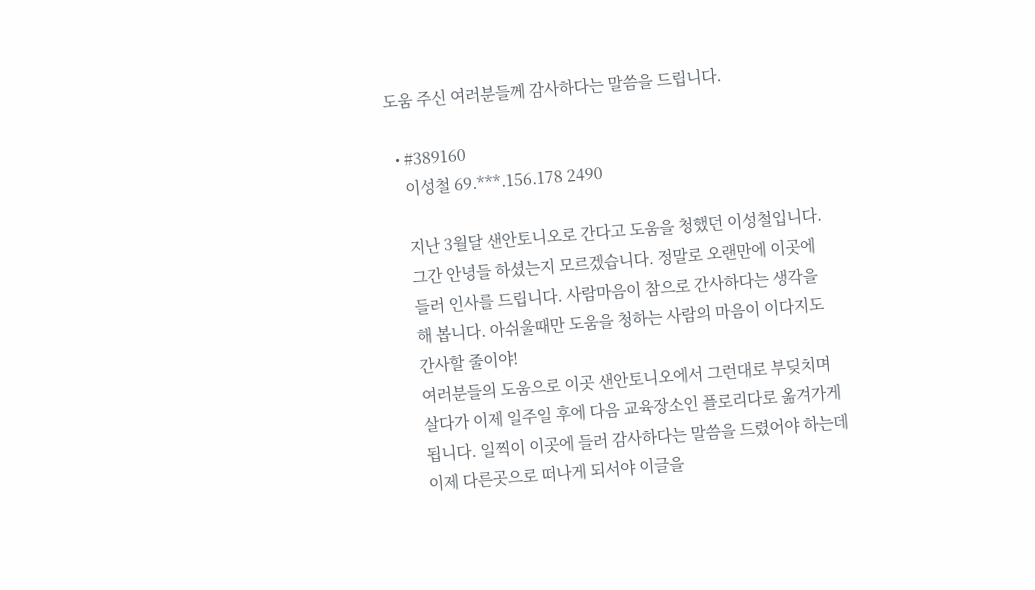도움 주신 여러분들께 감사하다는 말씀을 드립니다.

  • #389160
    이성철 69.***.156.178 2490

    지난 3월달 샌안토니오로 간다고 도움을 청했던 이성철입니다.
    그간 안녕들 하셨는지 모르겠습니다. 정말로 오랜만에 이곳에
    들러 인사를 드립니다. 사람마음이 참으로 간사하다는 생각을
    해 봅니다. 아쉬울때만 도움을 청하는 사람의 마음이 이다지도
    간사할 줄이야!
    여러분들의 도움으로 이곳 샌안토니오에서 그런대로 부딪치며
    살다가 이제 일주일 후에 다음 교육장소인 플로리다로 옮겨가게
    됩니다. 일찍이 이곳에 들러 감사하다는 말씀을 드렸어야 하는데
    이제 다른곳으로 떠나게 되서야 이글을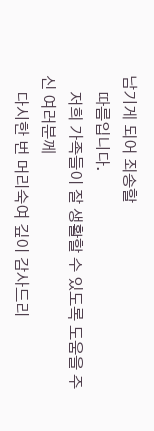남기게 되어 죄송할
    따름입니다.
    저희 가족들이 잘 생활할 수 있도록 도움을 주신 여러분께
    다시한 번 머리숙여 깊이 감사드리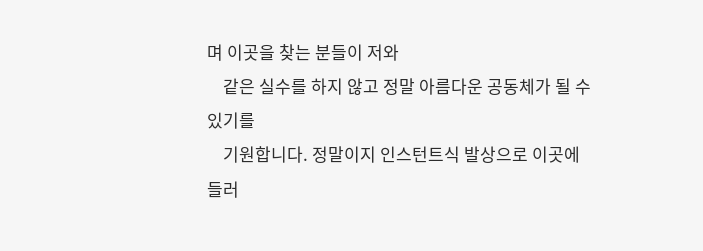며 이곳을 찾는 분들이 저와
    같은 실수를 하지 않고 정말 아름다운 공동체가 될 수 있기를
    기원합니다. 정말이지 인스턴트식 발상으로 이곳에 들러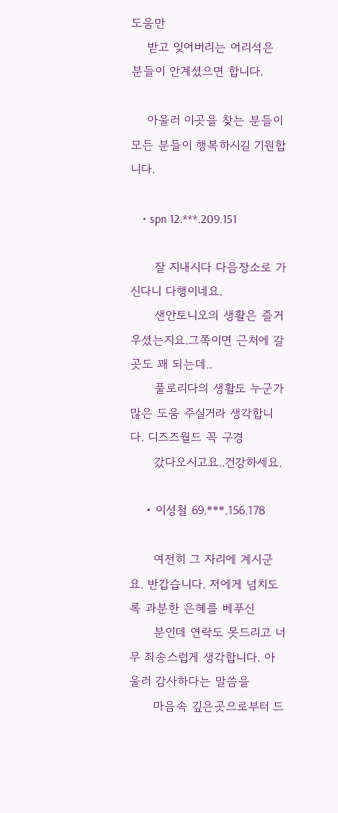도움만
    받고 잊어버리는 어리석은 분들이 안계셨으면 합니다.

    아울러 이곳을 찾는 분들이 모든 분들이 행복하시길 기원합니다.

    • spn 12.***.209.151

      잘 지내시다 다음장소로 가신다니 다행이네요.
      샌안토니오의 생활은 즐거우셨는지요.그쪽이면 근처에 갈곳도 꽤 되는데..
      풀로리다의 생활도 누군가 많은 도움 주실거라 생각합니다. 디즈즈월드 꼭 구경
      갔다오시고요..건강하세요.

    • 이성철 69.***.156.178

      여전히 그 자리에 계시군요. 반갑습니다. 저에게 넘치도록 과분한 은혜를 베푸신
      분인데 연락도 못드리고 너무 죄송스럽게 생각합니다. 아울러 감사하다는 말씀을
      마음속 깊은곳으로부터 드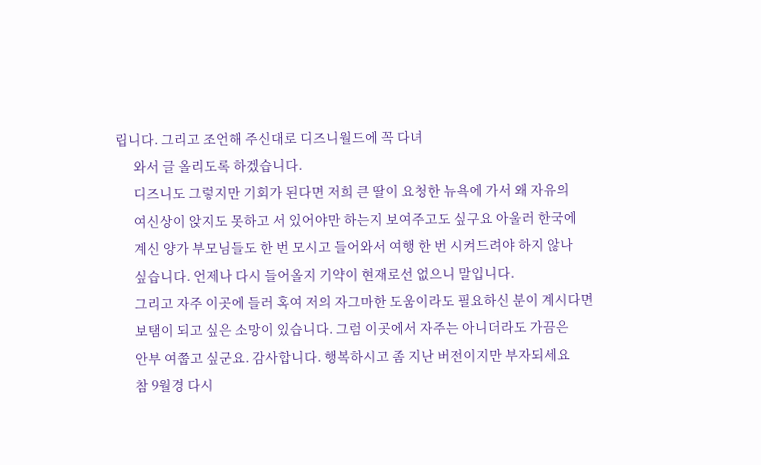립니다. 그리고 조언해 주신대로 디즈니월드에 꼭 다녀
      와서 글 올리도록 하겠습니다.
      디즈니도 그렇지만 기회가 된다면 저희 큰 딸이 요청한 뉴욕에 가서 왜 자유의
      여신상이 앉지도 못하고 서 있어야만 하는지 보여주고도 싶구요 아울러 한국에
      계신 양가 부모님들도 한 번 모시고 들어와서 여행 한 번 시켜드려야 하지 않나
      싶습니다. 언제나 다시 들어올지 기약이 현재로선 없으니 말입니다.
      그리고 자주 이곳에 들러 혹여 저의 자그마한 도움이라도 필요하신 분이 계시다면
      보탬이 되고 싶은 소망이 있습니다. 그럼 이곳에서 자주는 아니더라도 가끔은
      안부 여쭙고 싶군요. 감사합니다. 행복하시고 좀 지난 버전이지만 부자되세요
      참 9월경 다시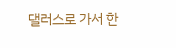댈러스로 가서 한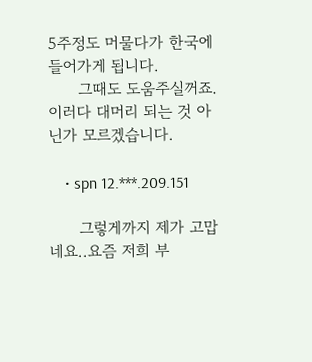5주정도 머물다가 한국에 들어가게 됩니다.
      그때도 도움주실꺼죠. 이러다 대머리 되는 것 아닌가 모르겠습니다.

    • spn 12.***.209.151

      그렇게까지 제가 고맙네요..요즘 저희 부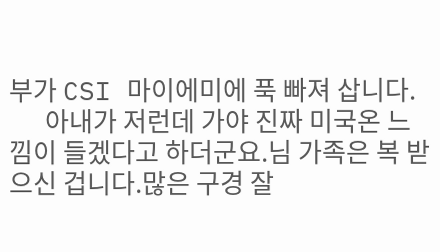부가 CSI 마이에미에 푹 빠져 삽니다.
      아내가 저런데 가야 진짜 미국온 느낌이 들겠다고 하더군요.님 가족은 복 받으신 겁니다.많은 구경 잘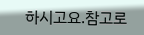하시고요.참고로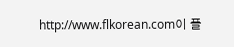http://www.flkorean.com이 플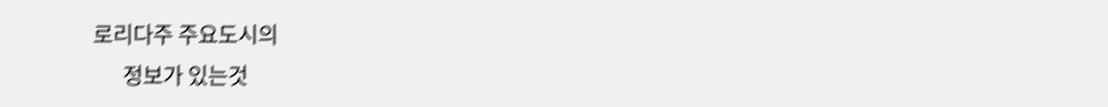로리다주 주요도시의
      정보가 있는것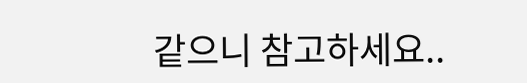같으니 참고하세요..